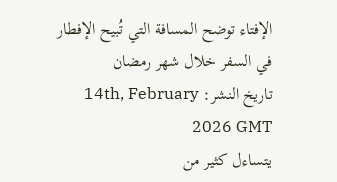الإفتاء توضح المسافة التي تُبيح الإفطار في السفر خلال شهر رمضان
تاريخ النشر: 14th, February 2026 GMT
يتساءل كثير من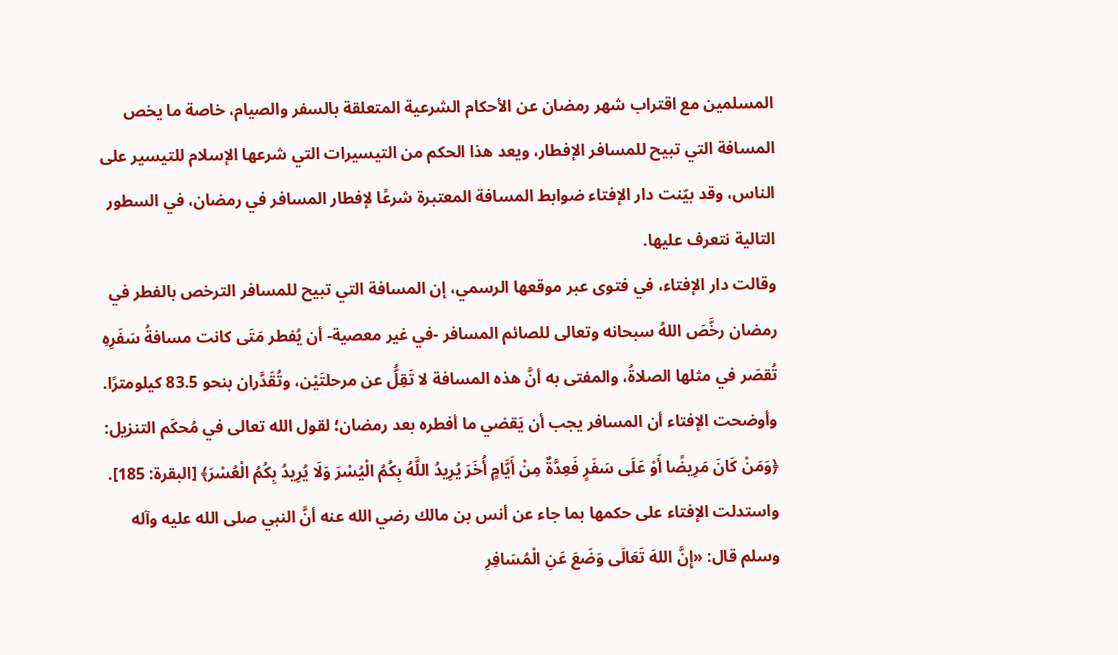المسلمين مع اقتراب شهر رمضان عن الأحكام الشرعية المتعلقة بالسفر والصيام، خاصة ما يخص المسافة التي تبيح للمسافر الإفطار، ويعد هذا الحكم من التيسيرات التي شرعها الإسلام للتيسير على الناس، وقد بيّنت دار الإفتاء ضوابط المسافة المعتبرة شرعًا لإفطار المسافر في رمضان، في السطور التالية نتعرف عليها.
وقالت دار الإفتاء، في فتوى عبر موقعها الرسمي، إن المسافة التي تبيح للمسافر الترخص بالفطر في رمضان رخَّصَ اللهُ سبحانه وتعالى للصائم المسافر -في غير معصية- أن يُفطر مَتَى كانت مسافةُ سَفَرِهِ تُقصَر في مثلها الصلاةُ، والمفتى به أنَّ هذه المسافة لا تَقِلُّ عن مرحلتَيْن، وتُقَدَّران بنحو 83.5 كيلومترًا.
وأوضحت الإفتاء أن المسافر يجب أن يَقضي ما أفطره بعد رمضان؛ لقول الله تعالى في مُحكَم التنزيل: ﴿وَمَنْ كَانَ مَرِيضًا أَوْ عَلَى سَفَرٍ فَعِدَّةٌ مِنْ أَيَّامٍ أُخَرَ يُرِيدُ اللَّهُ بِكُمُ الْيُسْرَ وَلَا يُرِيدُ بِكُمُ الْعُسْرَ﴾ [البقرة: 185].
واستدلت الإفتاء على حكمها بما جاء عن أنس بن مالك رضي الله عنه أنَّ النبي صلى الله عليه وآله وسلم قال: «إِنَّ اللهَ تَعَالَى وَضَعَ عَنِ الْمُسَافِرِ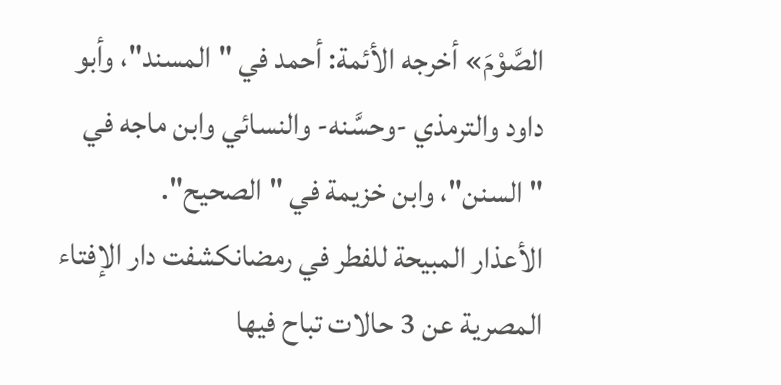الصَّوْمَ» أخرجه الأئمة: أحمد في "المسند"، وأبو داود والترمذي -وحسَّنه- والنسائي وابن ماجه في "السنن"، وابن خزيمة في "الصحيح".
الأعذار المبيحة للفطر في رمضانكشفت دار الإفتاء المصرية عن 3 حالات تباح فيها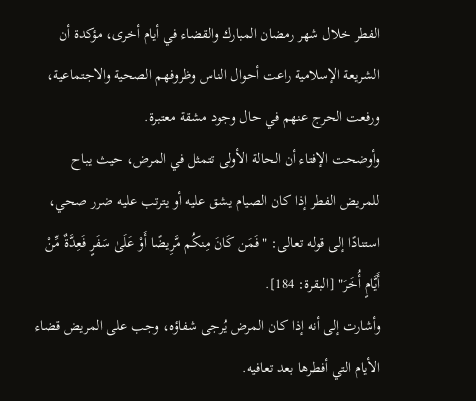الفطر خلال شهر رمضان المبارك والقضاء في أيام أخرى، مؤكدة أن الشريعة الإسلامية راعت أحوال الناس وظروفهم الصحية والاجتماعية، ورفعت الحرج عنهم في حال وجود مشقة معتبرة.
وأوضحت الإفتاء أن الحالة الأولى تتمثل في المرض، حيث يباح للمريض الفطر إذا كان الصيام يشق عليه أو يترتب عليه ضرر صحي، استنادًا إلى قوله تعالى: "فَمَن كَانَ مِنكُم مَّرِيضًا أَوْ عَلَىٰ سَفَرٍ فَعِدَّةٌ مِّنْ أَيَّامٍ أُخَرَ" [البقرة: 184].
وأشارت إلى أنه إذا كان المرض يُرجى شفاؤه، وجب على المريض قضاء الأيام التي أفطرها بعد تعافيه.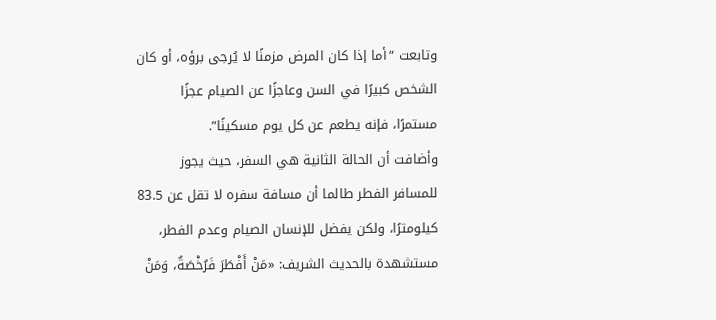وتابعت “أما إذا كان المرض مزمنًا لا يُرجى برؤه، أو كان الشخص كبيرًا في السن وعاجزًا عن الصيام عجزًا مستمرًا، فإنه يطعم عن كل يوم مسكينًا”.
وأضافت أن الحالة الثانية هي السفر، حيث يجوز للمسافر الفطر طالما أن مسافة سفره لا تقل عن 83.5 كيلومترًا، ولكن يفضل للإنسان الصيام وعدم الفطر، مستشهدة بالحديث الشريف: «مَنْ أَفْطَرَ فَرُخْصَةٌ، وَمَنْ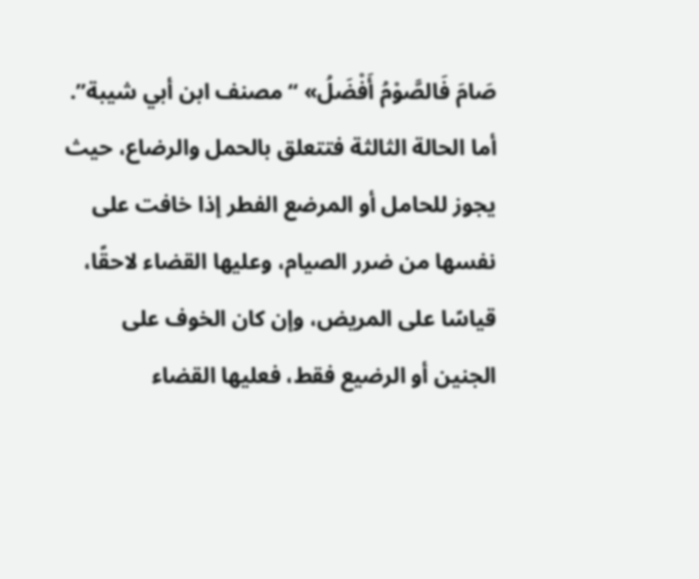صَامَ فَالصَّوْمُ أَفْضَلُ» “مصنف ابن أبي شيبة”.
أما الحالة الثالثة فتتعلق بالحمل والرضاع، حيث يجوز للحامل أو المرضع الفطر إذا خافت على نفسها من ضرر الصيام، وعليها القضاء لاحقًا، قياسًا على المريض، وإن كان الخوف على الجنين أو الرضيع فقط، فعليها القضاء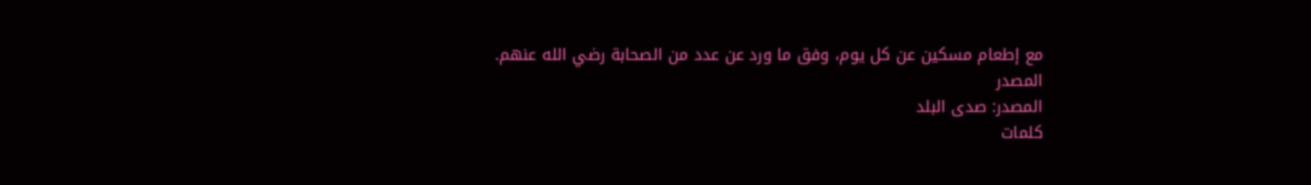مع إطعام مسكين عن كل يوم، وفق ما ورد عن عدد من الصحابة رضي الله عنهم.
المصدر
المصدر: صدى البلد
كلمات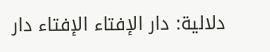دلالية: دار الإفتاء الإفتاء دار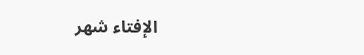الإفتاء شهر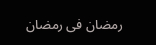رمضان فی رمضان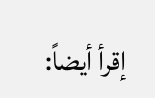إقرأ أيضاً: